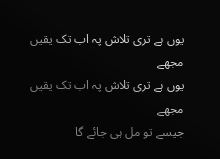یوں ہے تری تلاش پہ اب تک یقیں مجھے
یوں ہے تری تلاش پہ اب تک یقیں مجھے
جیسے تو مل ہی جائے گا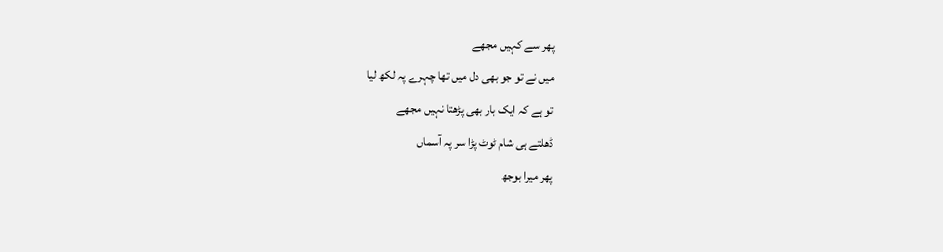پھر سے کہیں مجھے
میں نے تو جو بھی دل میں تھا چہرے پہ لکھ لیا
تو ہے کہ ایک بار بھی پڑھتا نہیں مجھے
ڈھلتے ہی شام ٹوٹ پڑا سر پہ آسماں
پھر میرا بوجھ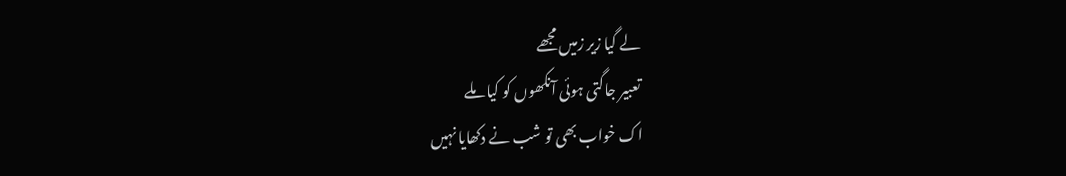لے گیا زیر زمیں مجھے
تعبیر جاگتی ہوئی آنکھوں کو کیا ملے
اک خواب بھی تو شب نے دکھایا نہیں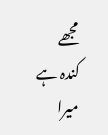مجھے
کندہ ہے میرا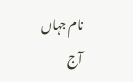نام جہاں آج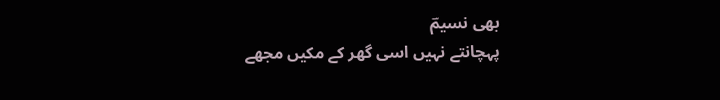بھی نسیمؔ
پہچانتے نہیں اسی گھر کے مکیں مجھے